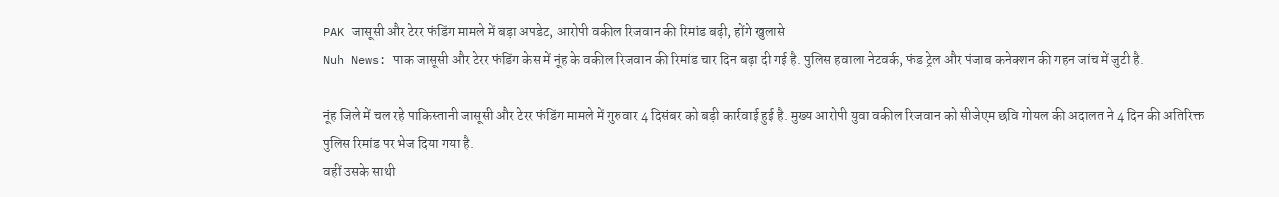PAK जासूसी और टेरर फंडिंग मामले में बड़ा अपडेट, आरोपी वकील रिजवान की रिमांड बढ़ी, होंगे खुलासे
Nuh News: पाक जासूसी और टेरर फंडिंग केस में नूंह के वकील रिजवान की रिमांड चार दिन बढ़ा दी गई है. पुलिस हवाला नेटवर्क, फंड ट्रेल और पंजाब कनेक्शन की गहन जांच में जुटी है.

नूंह जिले में चल रहे पाकिस्तानी जासूसी और टेरर फंडिंग मामले में गुरुवार 4 दिसंबर को बड़ी कार्रवाई हुई है. मुख्य आरोपी युवा वकील रिजवान को सीजेएम छवि गोयल की अदालत ने 4 दिन की अतिरिक्त पुलिस रिमांड पर भेज दिया गया है.
वहीं उसके साथी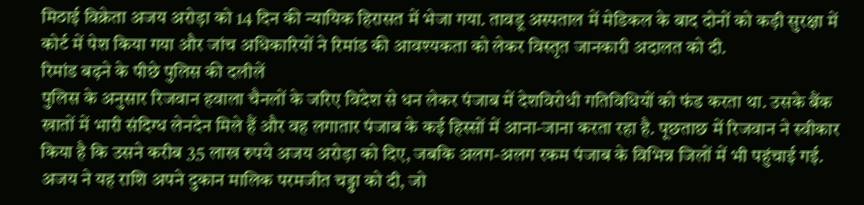मिठाई विक्रेता अजय अरोड़ा को 14 दिन की न्यायिक हिरासत में भेजा गया. तावडू अस्पताल में मेडिकल के बाद दोनों को कड़ी सुरक्षा में कोर्ट में पेश किया गया और जांच अधिकारियों ने रिमांड की आवश्यकता को लेकर विस्तृत जानकारी अदालत को दी.
रिमांड बढ़ने के पीछे पुलिस की दलीलें
पुलिस के अनुसार रिजवान हवाला चैनलों के जरिए विदेश से धन लेकर पंजाब में देशविरोधी गतिविधियों को फंड करता था. उसके बैंक खातों में भारी संदिग्ध लेनदेन मिले हैं और वह लगातार पंजाब के कई हिस्सों में आना-जाना करता रहा है. पूछताछ में रिजवान ने स्वीकार किया है कि उसने करीब 35 लाख रुपये अजय अरोड़ा को दिए, जबकि अलग-अलग रकम पंजाब के विभिन्न जिलों में भी पहुंचाई गई. अजय ने यह राशि अपने दुकान मालिक परमजीत चड्ढा को दी, जो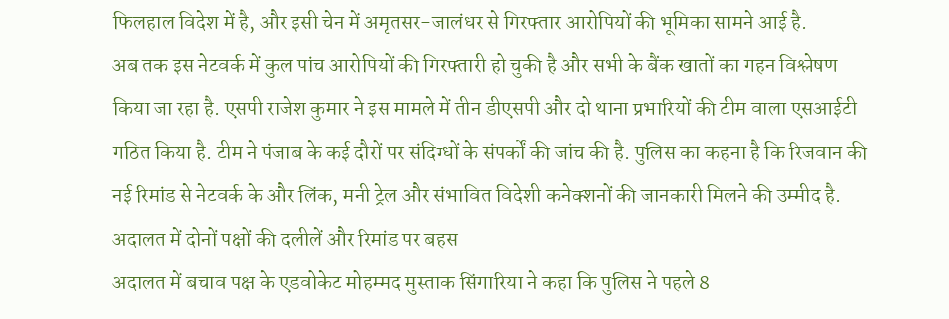फिलहाल विदेश में है, और इसी चेन में अमृतसर-जालंधर से गिरफ्तार आरोपियों की भूमिका सामने आई है.
अब तक इस नेटवर्क में कुल पांच आरोपियों की गिरफ्तारी हो चुकी है और सभी के बैंक खातों का गहन विश्लेषण किया जा रहा है. एसपी राजेश कुमार ने इस मामले में तीन डीएसपी और दो थाना प्रभारियों की टीम वाला एसआईटी गठित किया है. टीम ने पंजाब के कई दौरों पर संदिग्धों के संपर्कों की जांच की है. पुलिस का कहना है कि रिजवान की नई रिमांड से नेटवर्क के और लिंक, मनी ट्रेल और संभावित विदेशी कनेक्शनों की जानकारी मिलने की उम्मीद है.
अदालत में दोनों पक्षों की दलीलें और रिमांड पर बहस
अदालत में बचाव पक्ष के एडवोकेट मोहम्मद मुस्ताक सिंगारिया ने कहा कि पुलिस ने पहले 8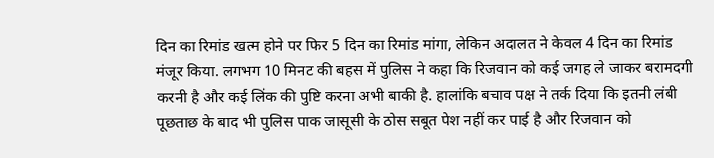दिन का रिमांड खत्म होने पर फिर 5 दिन का रिमांड मांगा, लेकिन अदालत ने केवल 4 दिन का रिमांड मंजूर किया. लगभग 10 मिनट की बहस में पुलिस ने कहा कि रिजवान को कई जगह ले जाकर बरामदगी करनी है और कई लिंक की पुष्टि करना अभी बाकी है. हालांकि बचाव पक्ष ने तर्क दिया कि इतनी लंबी पूछताछ के बाद भी पुलिस पाक जासूसी के ठोस सबूत पेश नहीं कर पाई है और रिजवान को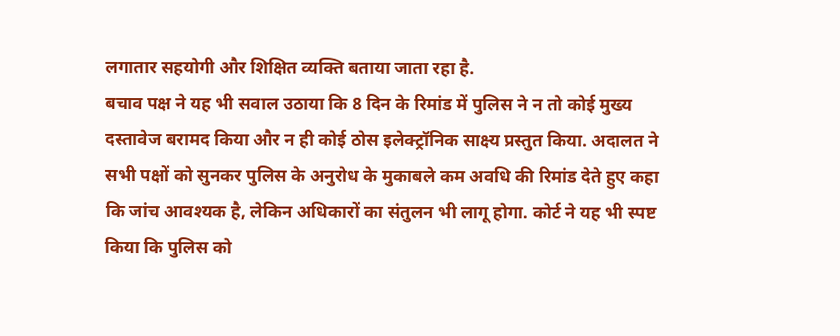लगातार सहयोगी और शिक्षित व्यक्ति बताया जाता रहा है.
बचाव पक्ष ने यह भी सवाल उठाया कि 8 दिन के रिमांड में पुलिस ने न तो कोई मुख्य दस्तावेज बरामद किया और न ही कोई ठोस इलेक्ट्रॉनिक साक्ष्य प्रस्तुत किया. अदालत ने सभी पक्षों को सुनकर पुलिस के अनुरोध के मुकाबले कम अवधि की रिमांड देते हुए कहा कि जांच आवश्यक है, लेकिन अधिकारों का संतुलन भी लागू होगा. कोर्ट ने यह भी स्पष्ट किया कि पुलिस को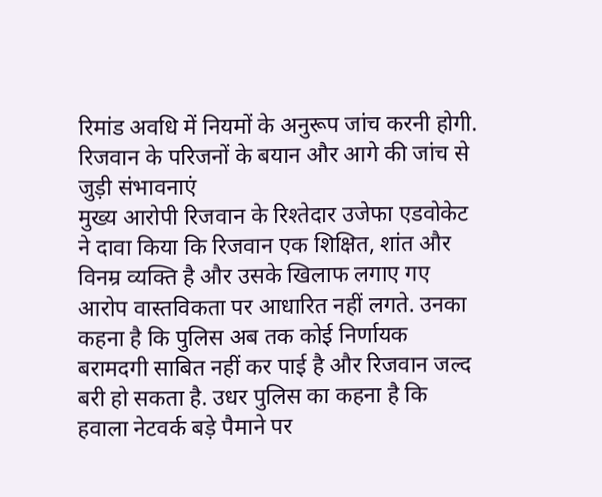रिमांड अवधि में नियमों के अनुरूप जांच करनी होगी.
रिजवान के परिजनों के बयान और आगे की जांच से जुड़ी संभावनाएं
मुख्य आरोपी रिजवान के रिश्तेदार उजेफा एडवोकेट ने दावा किया कि रिजवान एक शिक्षित, शांत और विनम्र व्यक्ति है और उसके खिलाफ लगाए गए आरोप वास्तविकता पर आधारित नहीं लगते. उनका कहना है कि पुलिस अब तक कोई निर्णायक बरामदगी साबित नहीं कर पाई है और रिजवान जल्द बरी हो सकता है. उधर पुलिस का कहना है कि हवाला नेटवर्क बड़े पैमाने पर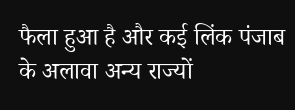फैला हुआ है और कई लिंक पंजाब के अलावा अन्य राज्यों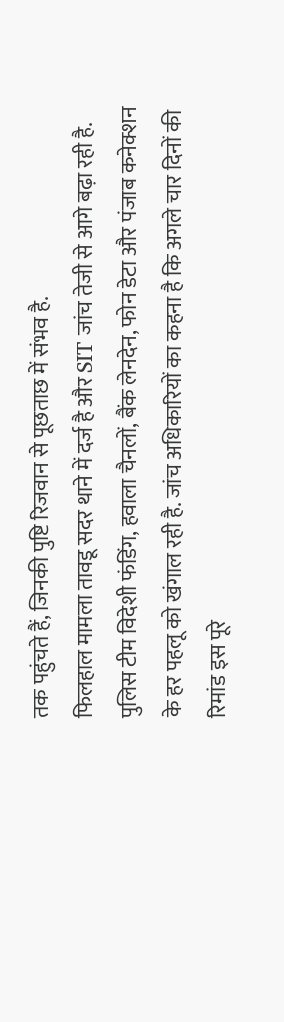तक पहुंचते हैं, जिनकी पुष्टि रिजवान से पूछताछ में संभव है.
फिलहाल मामला तावडू सदर थाने में दर्ज है और SIT जांच तेजी से आगे बढ़ा रही है. पुलिस टीम विदेशी फंडिंग, हवाला चैनलों, बैंक लेनदेन, फोन डेटा और पंजाब कनेक्शन के हर पहलू को खंगाल रही है. जांच अधिकारियों का कहना है कि अगले चार दिनों की रिमांड इस पूरे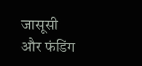जासूसी और फंडिंग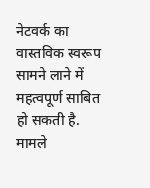नेटवर्क का वास्तविक स्वरूप सामने लाने में महत्वपूर्ण साबित हो सकती है. मामले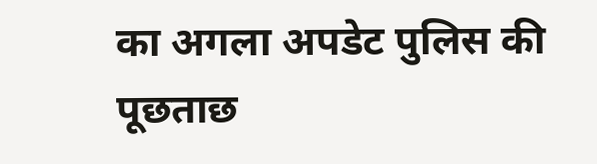का अगला अपडेट पुलिस की पूछताछ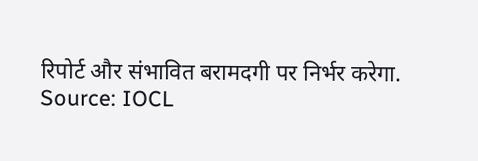रिपोर्ट और संभावित बरामदगी पर निर्भर करेगा.
Source: IOCL